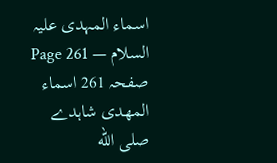اسماء المہدی علیہ السلام — Page 261
صفحہ 261 اسماء المهدی شاہدے صلى الله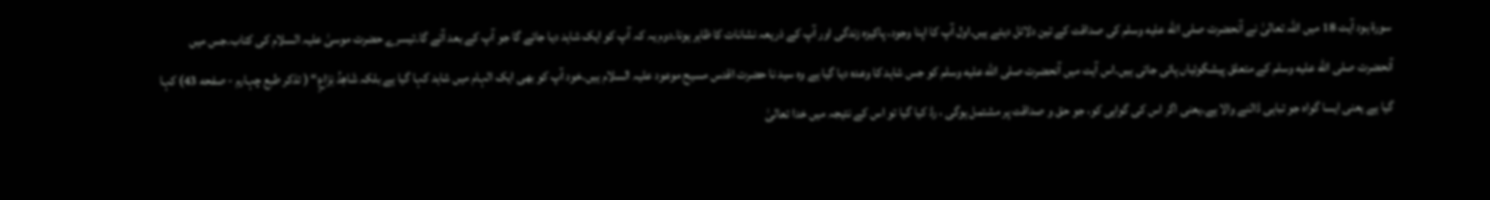سورۃ ہود آیت 18 میں اللہ تعالیٰ نے آنحضرت صلى الله عليه وسلم کی صداقت کے تین دلائل دیئے ہیں۔اول آپ کا اپنا وجود، پاکیزہ زندگی اور آپ کے ذریعہ نشانات کا ظاہر ہونا۔دوم یہ کہ آپ کو ایک شاہد دیا جائے گا جو آپ کے بعد آئے گا۔تیسرے حضرت موسیٰ علیہ السلام کی کتاب۔جس میں آنحضرت صلى الله عليه وسلم کے متعلق پیشگوئیاں پائی جاتی ہیں۔اس آیت میں آنحضرت صلى الله عليه وسلم کو جس شاہد کا وعدہ دیا گیا ہے وہ سید نا حضرت اقدس مسیح موعود علیہ السلام ہیں۔خود آپ کو بھی ایک الہام میں شاہد کہا گیا ہے بلکہ شَاهِدُ نِزَاعٍ“ ( تذکر طبع چہارم - صفحه 43) کہا گیا ہے یعنی ایسا گواہ جو تباہی ڈالنے والا ہے۔یعنی اگر اس کی گواہی کو، جو حق و صداقت پر مشتمل ہوگی ، رڈ کیا گیا تو اس کے نتیجہ میں خدا تعالیٰ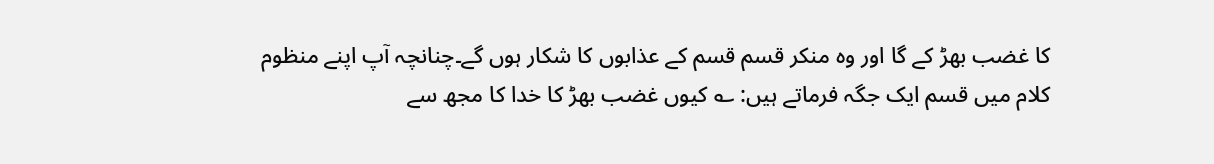کا غضب بھڑ کے گا اور وہ منکر قسم قسم کے عذابوں کا شکار ہوں گے۔چنانچہ آپ اپنے منظوم کلام میں قسم ایک جگہ فرماتے ہیں: ؎ کیوں غضب بھڑ کا خدا کا مجھ سے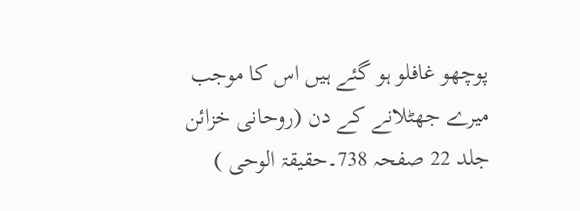پوچھو غافلو ہو گئے ہیں اس کا موجب میرے جھٹلانے کے دن (روحانی خزائن جلد 22 صفحہ 738۔حقیقۃ الوحی )